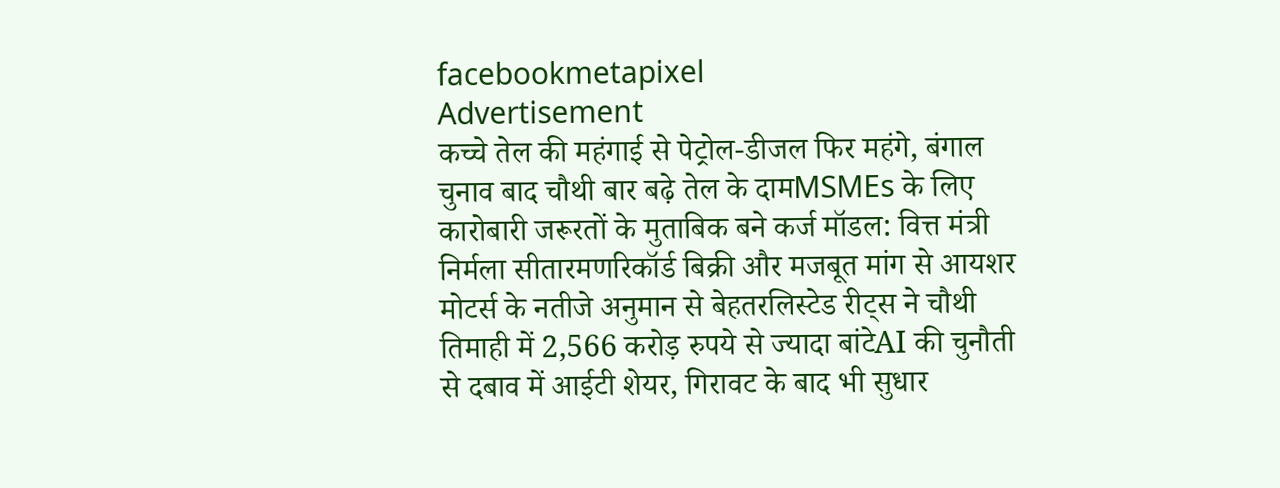facebookmetapixel
Advertisement
कच्चे तेल की महंगाई से पेट्रोल-डीजल फिर महंगे, बंगाल चुनाव बाद चौथी बार बढ़े तेल के दामMSMEs के लिए कारोबारी जरूरतों के मुताबिक बने कर्ज मॉडल: वित्त मंत्री निर्मला सीतारमणरिकॉर्ड बिक्री और मजबूत मांग से आयशर मोटर्स के नतीजे अनुमान से बेहतरलिस्टेड रीट्स ने चौथी तिमाही में 2,566 करोड़ रुपये से ज्यादा बांटेAI की चुनौती से दबाव में आईटी शेयर, गिरावट के बाद भी सुधार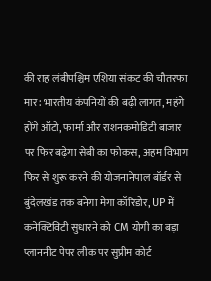की राह लंबीपश्चिम एशिया संकट की चौतरफा मार: भारतीय कंपनियों की बढ़ी लागत, महंगे होंगे ऑटो, फार्मा और राशनकमोडिटी बाजार पर फिर बढ़ेगा सेबी का फोकस, अहम विभाग फिर से शुरू करने की योजनानेपाल बॉर्डर से बुंदेलखंड तक बनेगा मेगा कॉरिडोर, UP में कनेक्टिविटी सुधारने को CM योगी का बड़ा प्लाननीट पेपर लीक पर सुप्रीम कोर्ट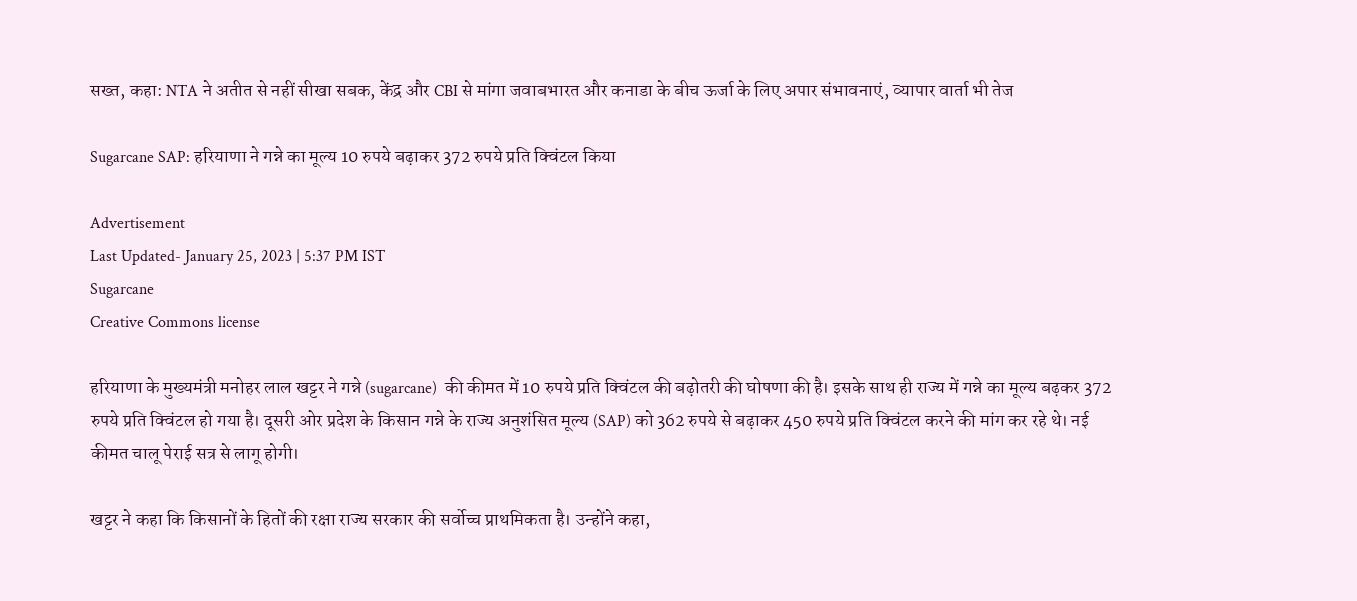सख्त, कहा: NTA ने अतीत से नहीं सीखा सबक, केंद्र और CBI से मांगा जवाबभारत और कनाडा के बीच ऊर्जा के लिए अपार संभावनाएं, व्यापार वार्ता भी तेज

Sugarcane SAP: हरियाणा ने गन्ने का मूल्य 10 रुपये बढ़ाकर 372 रुपये प्रति क्विंटल किया

Advertisement
Last Updated- January 25, 2023 | 5:37 PM IST
Sugarcane
Creative Commons license

हरियाणा के मुख्यमंत्री मनोहर लाल खट्टर ने गन्ने (sugarcane)  की कीमत में 10 रुपये प्रति क्विंटल की बढ़ोतरी की घोषणा की है। इसके साथ ही राज्य में गन्ने का मूल्य बढ़कर 372 रुपये प्रति क्विंटल हो गया है। दूसरी ओर प्रदेश के किसान गन्ने के राज्य अनुशंसित मूल्य (SAP) को 362 रुपये से बढ़ाकर 450 रुपये प्रति क्विंटल करने की मांग कर रहे थे। नई कीमत चालू पेराई सत्र से लागू होगी।

खट्टर ने कहा कि किसानों के हितों की रक्षा राज्य सरकार की सर्वोच्च प्राथमिकता है। उन्होंने कहा,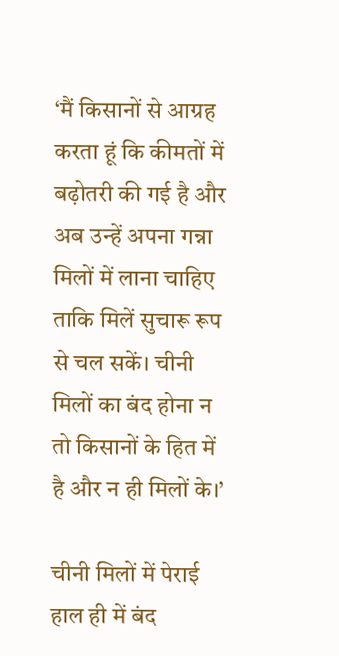‘मैं किसानों से आग्रह करता हूं कि कीमतों में बढ़ोतरी की गई है और अब उन्हें अपना गन्ना मिलों में लाना चाहिए ताकि मिलें सुचारू रूप से चल सकें। चीनी मिलों का बंद होना न तो किसानों के हित में है और न ही मिलों के।’

चीनी मिलों में पेराई हाल ही में बंद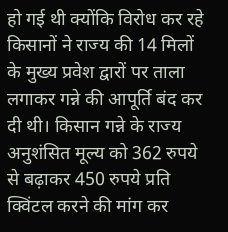हो गई थी क्योंकि विरोध कर रहे किसानों ने राज्य की 14 मिलों के मुख्य प्रवेश द्वारों पर ताला लगाकर गन्ने की आपूर्ति बंद कर दी थी। किसान गन्ने के राज्य अनुशंसित मूल्य को 362 रुपये से बढ़ाकर 450 रुपये प्रति क्विंटल करने की मांग कर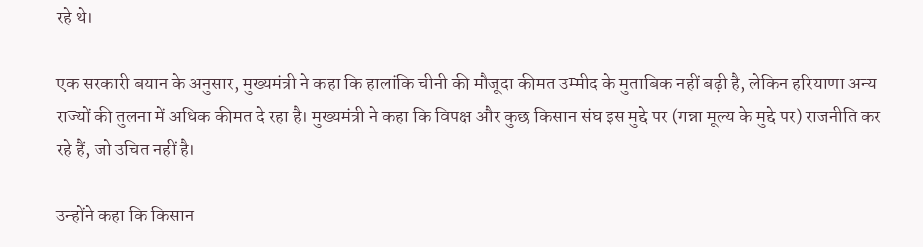रहे थे।

एक सरकारी बयान के अनुसार, मुख्यमंत्री ने कहा कि हालांकि चीनी की मौजूदा कीमत उम्मीद के मुताबिक नहीं बढ़ी है, लेकिन हरियाणा अन्य राज्यों की तुलना में अधिक कीमत दे रहा है। मुख्यमंत्री ने कहा कि विपक्ष और कुछ किसान संघ इस मुद्दे पर (गन्ना मूल्य के मुद्दे पर) राजनीति कर रहे हैं, जो उचित नहीं है।

उन्होंने कहा कि किसान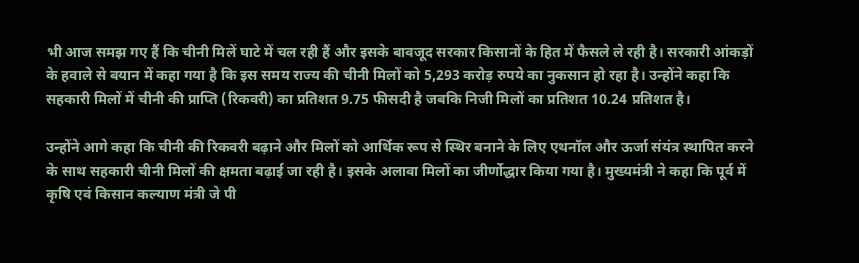भी आज समझ गए हैं कि चीनी मिलें घाटे में चल रही हैं और इसके बावजूद सरकार किसानों के हित में फैसले ले रही है। सरकारी आंकड़ों के हवाले से बयान में कहा गया है कि इस समय राज्य की चीनी मिलों को 5,293 करोड़ रुपये का नुकसान हो रहा है। उन्होंने कहा कि सहकारी मिलों में चीनी की प्राप्ति (रिकवरी) का प्रतिशत 9.75 फीसदी है जबकि निजी मिलों का प्रतिशत 10.24 प्रतिशत है।

उन्होंने आगे कहा कि चीनी की रिकवरी बढ़ाने और मिलों को आर्थिक रूप से स्थिर बनाने के लिए एथनॉल और ऊर्जा संयंत्र स्थापित करने के साथ सहकारी चीनी मिलों की क्षमता बढ़ाई जा रही है। इसके अलावा मिलों का जीर्णोद्धार किया गया है। मुख्यमंत्री ने कहा कि पूर्व में कृषि एवं किसान कल्याण मंत्री जे पी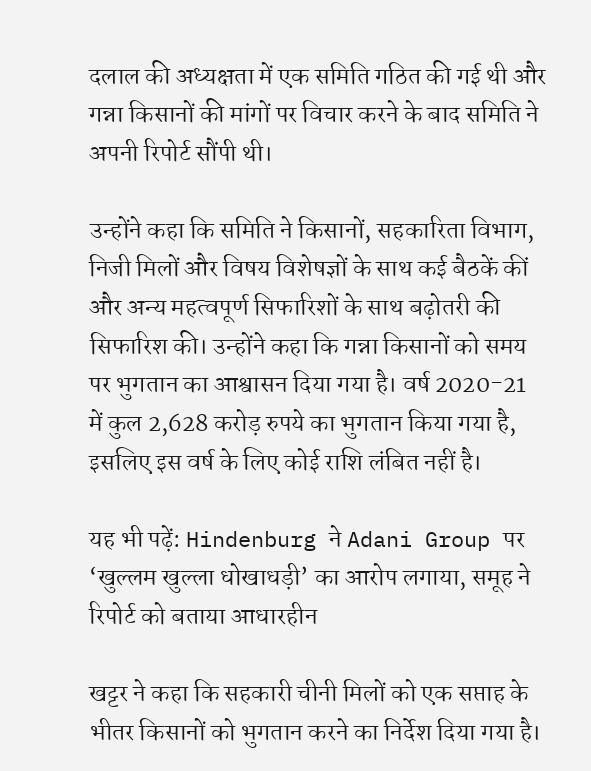दलाल की अध्यक्षता में एक समिति गठित की गई थी और गन्ना किसानों की मांगों पर विचार करने के बाद समिति ने अपनी रिपोर्ट सौंपी थी।

उन्होंने कहा कि समिति ने किसानों, सहकारिता विभाग, निजी मिलों और विषय विशेषज्ञों के साथ कई बैठकें कीं और अन्य महत्वपूर्ण सिफारिशों के साथ बढ़ोतरी की सिफारिश की। उन्होंने कहा कि गन्ना किसानों को समय पर भुगतान का आश्वासन दिया गया है। वर्ष 2020-21 में कुल 2,628 करोड़ रुपये का भुगतान किया गया है, इसलिए इस वर्ष के लिए कोई राशि लंबित नहीं है।

यह भी पढ़ें: Hindenburg ने Adani Group पर ‘खुल्लम खुल्ला धोखाधड़ी’ का आरोप लगाया, समूह ने रिपोर्ट को बताया आधारहीन

खट्टर ने कहा कि सहकारी चीनी मिलों को एक सप्ताह के भीतर किसानों को भुगतान करने का निर्देश दिया गया है।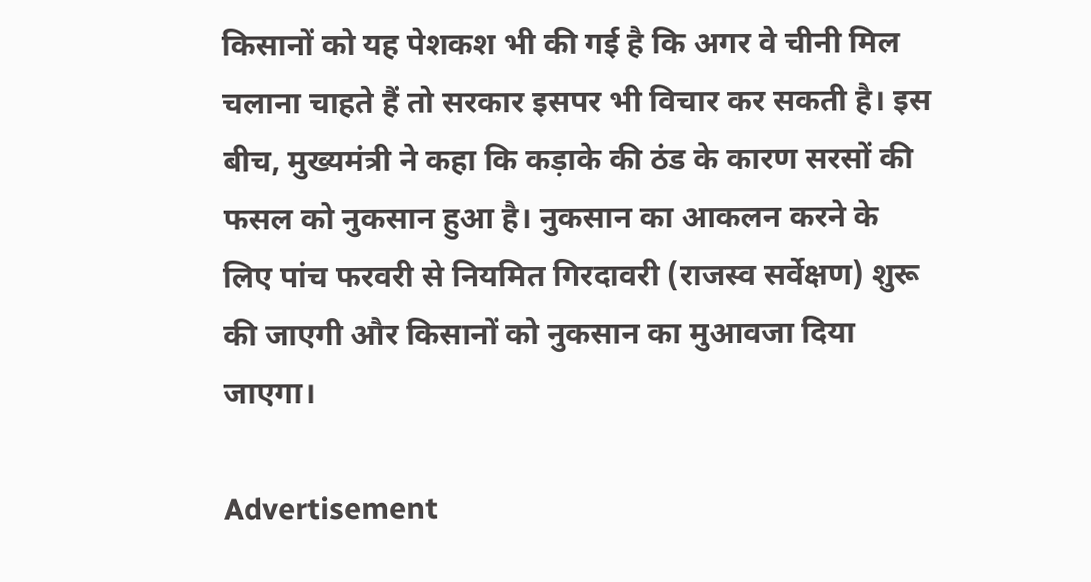किसानों को यह पेशकश भी की गई है कि अगर वे चीनी मिल चलाना चाहते हैं तो सरकार इसपर भी विचार कर सकती है। इस बीच, मुख्यमंत्री ने कहा कि कड़ाके की ठंड के कारण सरसों की फसल को नुकसान हुआ है। नुकसान का आकलन करने के लिए पांच फरवरी से नियमित गिरदावरी (राजस्व सर्वेक्षण) शुरू की जाएगी और किसानों को नुकसान का मुआवजा दिया जाएगा।

Advertisement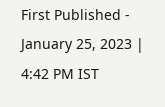First Published - January 25, 2023 | 4:42 PM IST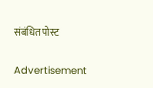संबंधित पोस्ट

Advertisement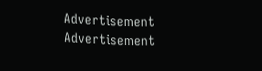Advertisement
Advertisement